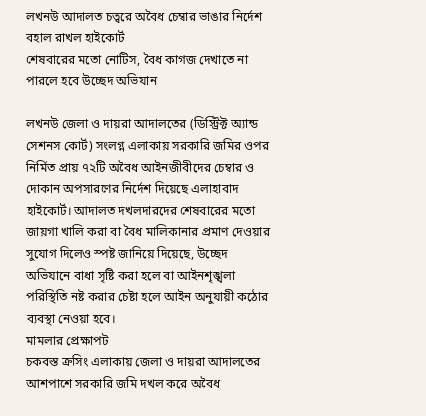লখনউ আদালত চত্বরে অবৈধ চেম্বার ভাঙার নির্দেশ বহাল রাখল হাইকোর্ট
শেষবারের মতো নোটিস, বৈধ কাগজ দেখাতে না পারলে হবে উচ্ছেদ অভিযান

লখনউ জেলা ও দায়রা আদালতের (ডিস্ট্রিক্ট অ্যান্ড সেশনস কোর্ট) সংলগ্ন এলাকায় সরকারি জমির ওপর নির্মিত প্রায় ৭২টি অবৈধ আইনজীবীদের চেম্বার ও দোকান অপসারণের নির্দেশ দিয়েছে এলাহাবাদ হাইকোর্ট। আদালত দখলদারদের শেষবারের মতো জায়গা খালি করা বা বৈধ মালিকানার প্রমাণ দেওয়ার সুযোগ দিলেও স্পষ্ট জানিয়ে দিয়েছে, উচ্ছেদ অভিযানে বাধা সৃষ্টি করা হলে বা আইনশৃঙ্খলা পরিস্থিতি নষ্ট করার চেষ্টা হলে আইন অনুযায়ী কঠোর ব্যবস্থা নেওয়া হবে।
মামলার প্রেক্ষাপট
চকবস্ত ক্রসিং এলাকায় জেলা ও দায়রা আদালতের আশপাশে সরকারি জমি দখল করে অবৈধ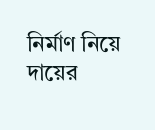নির্মাণ নিয়ে দায়ের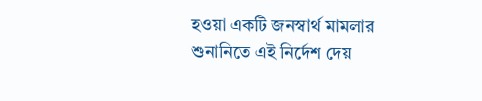হওয়া একটি জনস্বার্থ মামলার শুনানিতে এই নির্দেশ দেয়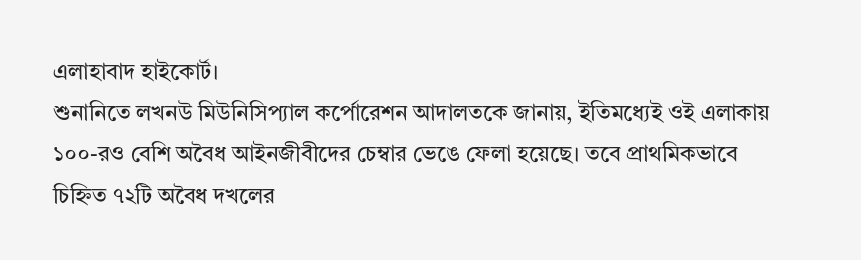এলাহাবাদ হাইকোর্ট।
শুনানিতে লখনউ মিউনিসিপ্যাল কর্পোরেশন আদালতকে জানায়, ইতিমধ্যেই ওই এলাকায় ১০০-রও বেশি অবৈধ আইনজীবীদের চেম্বার ভেঙে ফেলা হয়েছে। তবে প্রাথমিকভাবে চিহ্নিত ৭২টি অবৈধ দখলের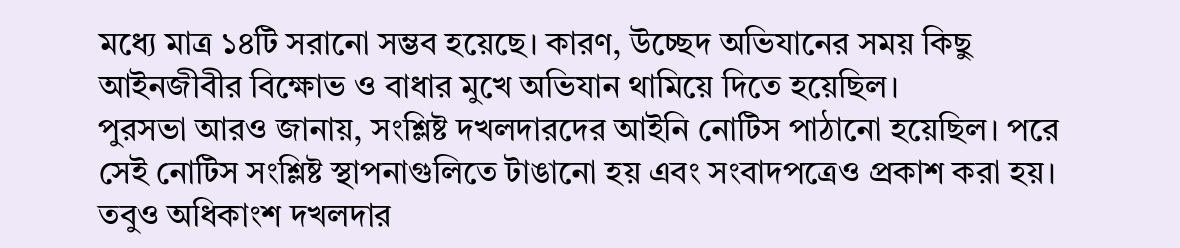মধ্যে মাত্র ১৪টি সরানো সম্ভব হয়েছে। কারণ, উচ্ছেদ অভিযানের সময় কিছু আইনজীবীর বিক্ষোভ ও বাধার মুখে অভিযান থামিয়ে দিতে হয়েছিল।
পুরসভা আরও জানায়, সংশ্লিষ্ট দখলদারদের আইনি নোটিস পাঠানো হয়েছিল। পরে সেই নোটিস সংশ্লিষ্ট স্থাপনাগুলিতে টাঙানো হয় এবং সংবাদপত্রেও প্রকাশ করা হয়। তবুও অধিকাংশ দখলদার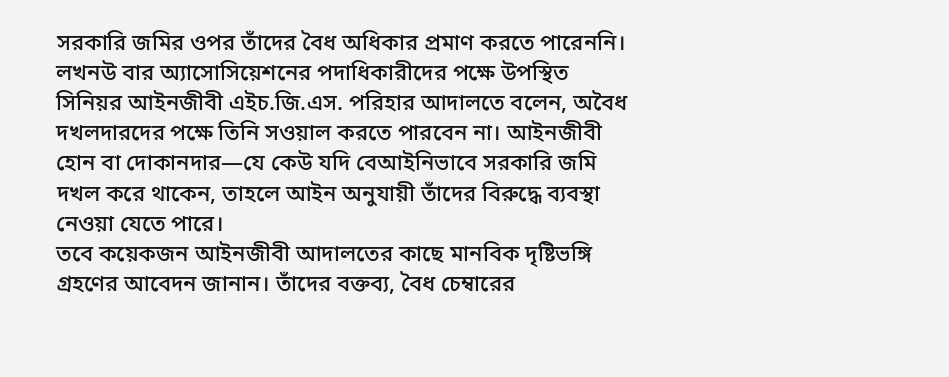সরকারি জমির ওপর তাঁদের বৈধ অধিকার প্রমাণ করতে পারেননি।
লখনউ বার অ্যাসোসিয়েশনের পদাধিকারীদের পক্ষে উপস্থিত সিনিয়র আইনজীবী এইচ.জি.এস. পরিহার আদালতে বলেন, অবৈধ দখলদারদের পক্ষে তিনি সওয়াল করতে পারবেন না। আইনজীবী হোন বা দোকানদার—যে কেউ যদি বেআইনিভাবে সরকারি জমি দখল করে থাকেন, তাহলে আইন অনুযায়ী তাঁদের বিরুদ্ধে ব্যবস্থা নেওয়া যেতে পারে।
তবে কয়েকজন আইনজীবী আদালতের কাছে মানবিক দৃষ্টিভঙ্গি গ্রহণের আবেদন জানান। তাঁদের বক্তব্য, বৈধ চেম্বারের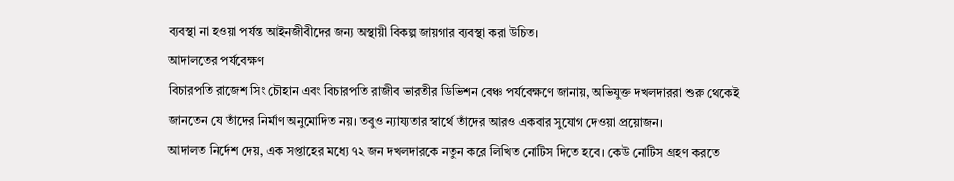ব্যবস্থা না হওয়া পর্যন্ত আইনজীবীদের জন্য অস্থায়ী বিকল্প জায়গার ব্যবস্থা করা উচিত।
আদালতের পর্যবেক্ষণ
বিচারপতি রাজেশ সিং চৌহান এবং বিচারপতি রাজীব ভারতীর ডিভিশন বেঞ্চ পর্যবেক্ষণে জানায়, অভিযুক্ত দখলদাররা শুরু থেকেই জানতেন যে তাঁদের নির্মাণ অনুমোদিত নয়। তবুও ন্যায্যতার স্বার্থে তাঁদের আরও একবার সুযোগ দেওয়া প্রয়োজন।
আদালত নির্দেশ দেয়, এক সপ্তাহের মধ্যে ৭২ জন দখলদারকে নতুন করে লিখিত নোটিস দিতে হবে। কেউ নোটিস গ্রহণ করতে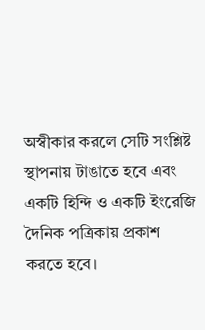অস্বীকার করলে সেটি সংশ্লিষ্ট স্থাপনায় টাঙাতে হবে এবং একটি হিন্দি ও একটি ইংরেজি দৈনিক পত্রিকায় প্রকাশ করতে হবে।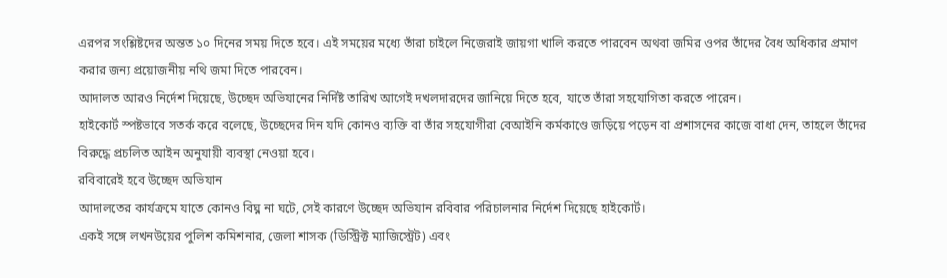এরপর সংশ্লিষ্টদের অন্তত ১০ দিনের সময় দিতে হবে। এই সময়ের মধ্যে তাঁরা চাইলে নিজেরাই জায়গা খালি করতে পারবেন অথবা জমির ওপর তাঁদের বৈধ অধিকার প্রমাণ করার জন্য প্রয়োজনীয় নথি জমা দিতে পারবেন।
আদালত আরও নির্দেশ দিয়েছে, উচ্ছেদ অভিযানের নির্দিষ্ট তারিখ আগেই দখলদারদের জানিয়ে দিতে হবে, যাতে তাঁরা সহযোগিতা করতে পারেন।
হাইকোর্ট স্পষ্টভাবে সতর্ক করে বলেছে, উচ্ছেদের দিন যদি কোনও ব্যক্তি বা তাঁর সহযোগীরা বেআইনি কর্মকাণ্ডে জড়িয়ে পড়েন বা প্রশাসনের কাজে বাধা দেন, তাহলে তাঁদের বিরুদ্ধে প্রচলিত আইন অনুযায়ী ব্যবস্থা নেওয়া হবে।
রবিবারেই হবে উচ্ছেদ অভিযান
আদালতের কার্যক্রমে যাতে কোনও বিঘ্ন না ঘটে, সেই কারণে উচ্ছেদ অভিযান রবিবার পরিচালনার নির্দেশ দিয়েছে হাইকোর্ট।
একই সঙ্গে লখনউয়ের পুলিশ কমিশনার, জেলা শাসক (ডিস্ট্রিক্ট ম্যাজিস্ট্রেট) এবং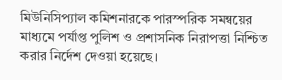মিউনিসিপ্যাল কমিশনারকে পারস্পরিক সমন্বয়ের মাধ্যমে পর্যাপ্ত পুলিশ ও প্রশাসনিক নিরাপত্তা নিশ্চিত করার নির্দেশ দেওয়া হয়েছে।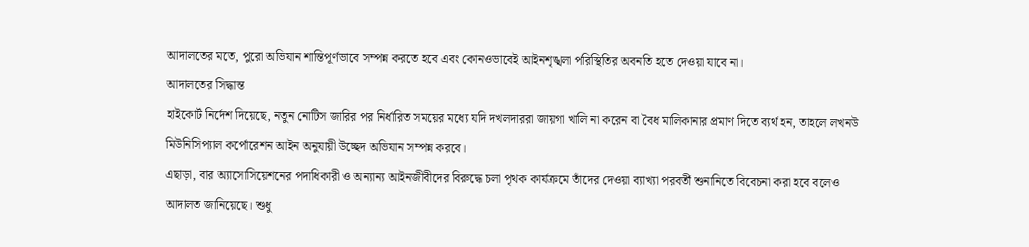আদালতের মতে, পুরো অভিযান শান্তিপূর্ণভাবে সম্পন্ন করতে হবে এবং কোনওভাবেই আইনশৃঙ্খলা পরিস্থিতির অবনতি হতে দেওয়া যাবে না।
আদালতের সিদ্ধান্ত
হাইকোর্ট নির্দেশ দিয়েছে, নতুন নোটিস জারির পর নির্ধারিত সময়ের মধ্যে যদি দখলদাররা জায়গা খালি না করেন বা বৈধ মালিকানার প্রমাণ দিতে ব্যর্থ হন, তাহলে লখনউ মিউনিসিপ্যাল কর্পোরেশন আইন অনুযায়ী উচ্ছেদ অভিযান সম্পন্ন করবে।
এছাড়া, বার অ্যাসোসিয়েশনের পদাধিকারী ও অন্যান্য আইনজীবীদের বিরুদ্ধে চলা পৃথক কার্যক্রমে তাঁদের দেওয়া ব্যাখ্যা পরবর্তী শুনানিতে বিবেচনা করা হবে বলেও আদালত জানিয়েছে। শুধু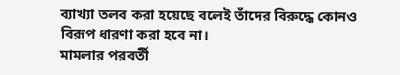ব্যাখ্যা তলব করা হয়েছে বলেই তাঁদের বিরুদ্ধে কোনও বিরূপ ধারণা করা হবে না।
মামলার পরবর্তী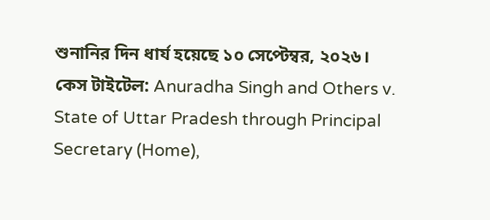শুনানির দিন ধার্য হয়েছে ১০ সেপ্টেম্বর, ২০২৬।
কেস টাইটেল: Anuradha Singh and Others v. State of Uttar Pradesh through Principal Secretary (Home),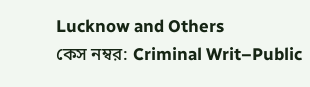Lucknow and Others
কেস নম্বর: Criminal Writ–Public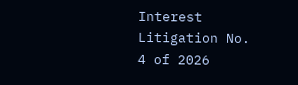Interest Litigation No. 4 of 2026